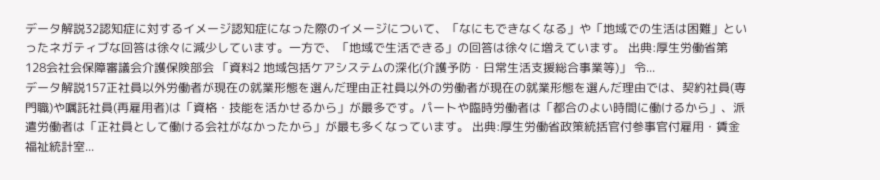データ解説32認知症に対するイメージ認知症になった際のイメージについて、「なにもできなくなる」や「地域での生活は困難」といったネガティブな回答は徐々に減少しています。一方で、「地域で生活できる」の回答は徐々に増えています。 出典:厚生労働省第128会社会保障審議会介護保険部会 「資料2 地域包括ケアシステムの深化(介護予防・日常生活支援総合事業等)」 令...
データ解説157正社員以外労働者が現在の就業形態を選んだ理由正社員以外の労働者が現在の就業形態を選んだ理由では、契約社員(専門職)や嘱託社員(再雇用者)は「資格・技能を活かせるから」が最多です。パートや臨時労働者は「都合のよい時間に働けるから」、派遣労働者は「正社員として働ける会社がなかったから」が最も多くなっています。 出典:厚生労働省政策統括官付参事官付雇用・賃金福祉統計室...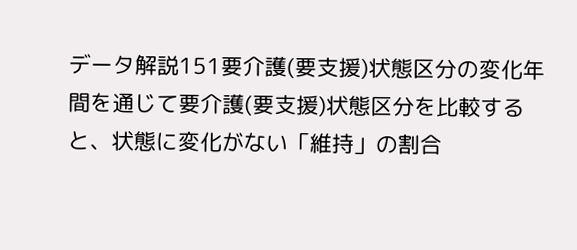データ解説151要介護(要支援)状態区分の変化年間を通じて要介護(要支援)状態区分を比較すると、状態に変化がない「維持」の割合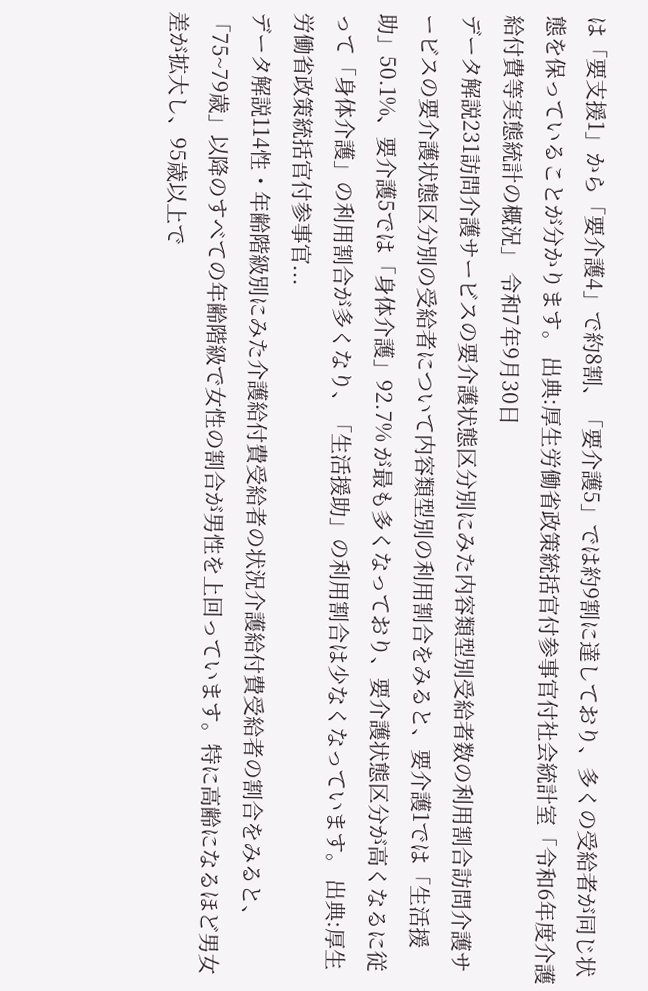は「要支援1」から「要介護4」で約8割、「要介護5」では約9割に達しており、多くの受給者が同じ状態を保っていることが分かります。 出典:厚生労働省政策統括官付参事官付社会統計室「令和6年度介護給付費等実態統計の概況」 令和7年9月30日
データ解説231訪問介護サービスの要介護状態区分別にみた内容類型別受給者数の利用割合訪問介護サービスの要介護状態区分別の受給者について内容類型別の利用割合をみると、要介護1では「生活援助」50.1%、要介護5では「身体介護」92.7% が最も多くなっており、要介護状態区分が高くなるに従って「身体介護」の利用割合が多くなり、「生活援助」の利用割合は少なくなっています。 出典:厚生労働省政策統括官付参事官...
データ解説114性・年齢階級別にみた介護給付費受給者の状況介護給付費受給者の割合をみると、「75~79歳」以降のすべての年齢階級で女性の割合が男性を上回っています。特に高齢になるほど男女差が拡大し、95歳以上で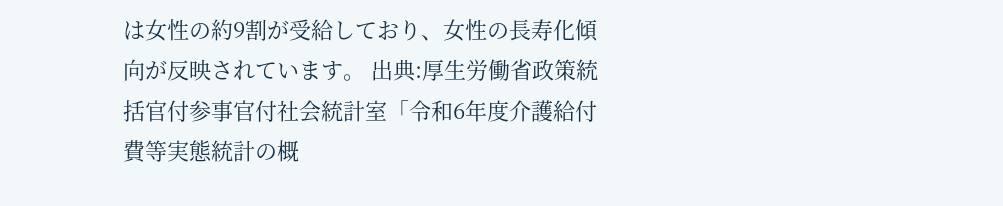は女性の約9割が受給しており、女性の長寿化傾向が反映されています。 出典:厚生労働省政策統括官付参事官付社会統計室「令和6年度介護給付費等実態統計の概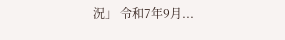況」 令和7年9月...